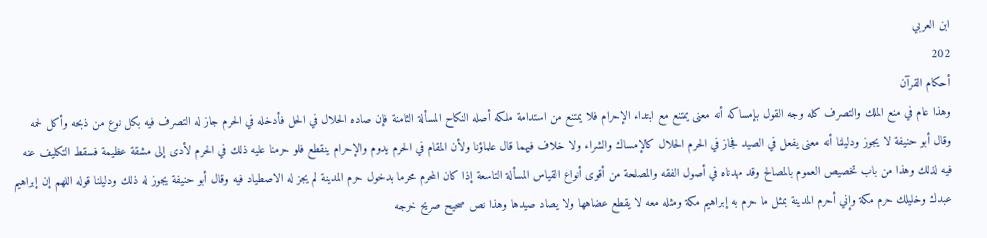ابن العربي
202
أحكام القرآن
وهذا عام في منع الملك والتصرف كله وجه القول بإمساكه أنه معنى يمتنع مع ابتداء الإحرام فلا يمتنع من استدامة ملكه أصله النكاح المسألة الثامنة فإن صاده الحلال في الحل فأدخله في الحرم جاز له التصرف فيه بكل نوع من ذبحه وأكل لحمه وقال أبو حنيفة لا يجوز ودليلنا أنه معنى يفعل في الصيد فجاز في الحرم الحلال كالإمساك والشراء ولا خلاف فيهما قال علماؤنا ولأن المقام في الحرم يدوم والإحرام ينقطع فلو حرمنا عليه ذلك في الحرم لأدى إلى مشقة عظيمة فسقط التكليف عنه فيه لذلك وهذا من باب تخصيص العموم بالمصالح وقد مهدناه في أصول الفقه والمصلحة من أقوى أنواع القياس المسألة التاسعة إذا كان المحرم محرما بدخول حرم المدينة لم يجز له الاصطياد فيه وقال أبو حنيفة يجوز له ذلك ودليلنا قوله اللهم إن إبراهيم عبدك وخليلك حرم مكة وإني أحرم المدينة بمثل ما حرم به إبراهيم مكة ومثله معه لا يقطع عضاهها ولا يصاد صيدها وهذا نص صحيح صريح خرجه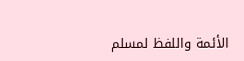الأئمة واللفظ لمسلم